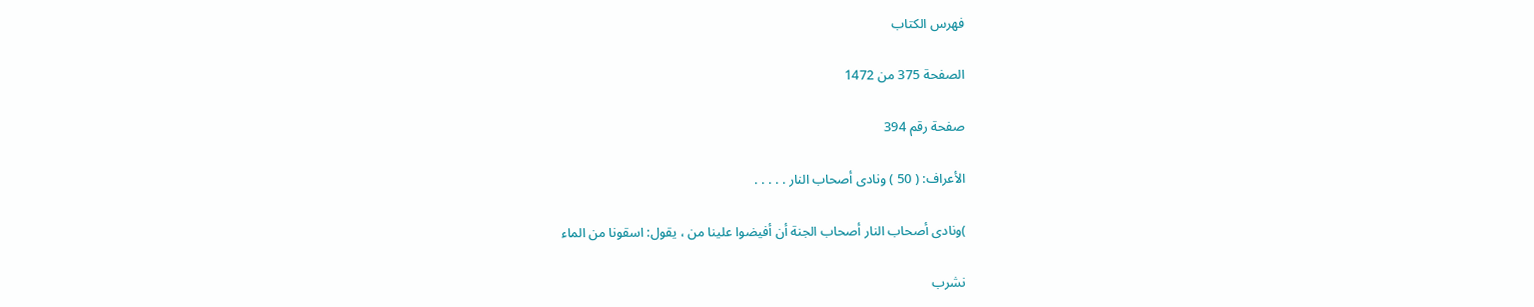فهرس الكتاب

الصفحة 375 من 1472

صفحة رقم 394

الأعراف: ( 50 ) ونادى أصحاب النار . . . . .

)ونادى أصحاب النار أصحاب الجنة أن أفيضوا علينا من ، يقول: اسقونا من الماء

نشرب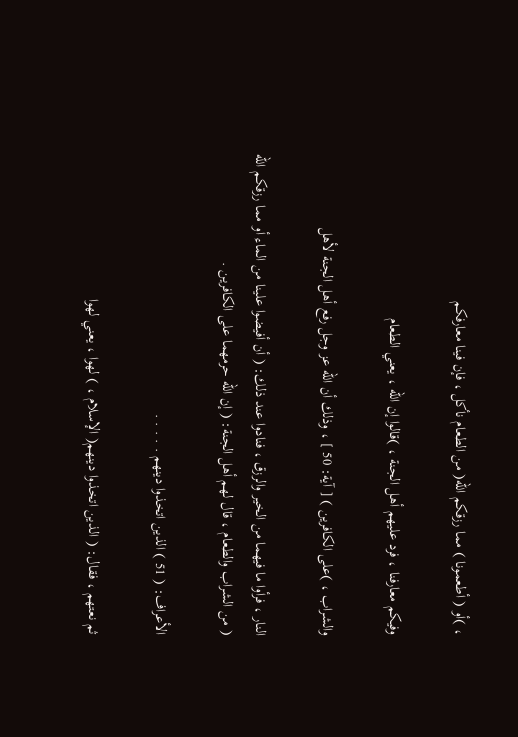، )أو ( أطعمونا ) مما رزقكم الله( من الطعام نأكل ، فإن فينا معارفكم

وفيكم معارفنا ، فرد عليهم أهل الجنة ، )قالوا إن الله ، يعني الطعام

والشراب ، )على الكافرين ) [ آية: 50 ] ، وذلك أن الله عز وجل رفع أهل الجنة لأهل

النار ، فرأوا ما فيهما من الخير والرزق ، فنادوا عند ذلك: ( أن أفيضوا علينا من الماء أو مما رزقكم الله ( من الشراب والطعام ، قال لهم أهل الجنة: ( إن الله حرمهما على الكافرين .

الأعراف: ( 51 ) الذين اتخذوا دينهم . . . . .

ثم نعتهم ، فقال: ( الذين اتخذوا دينهم( الإسلام ، ) لهوا ، يعني لهوا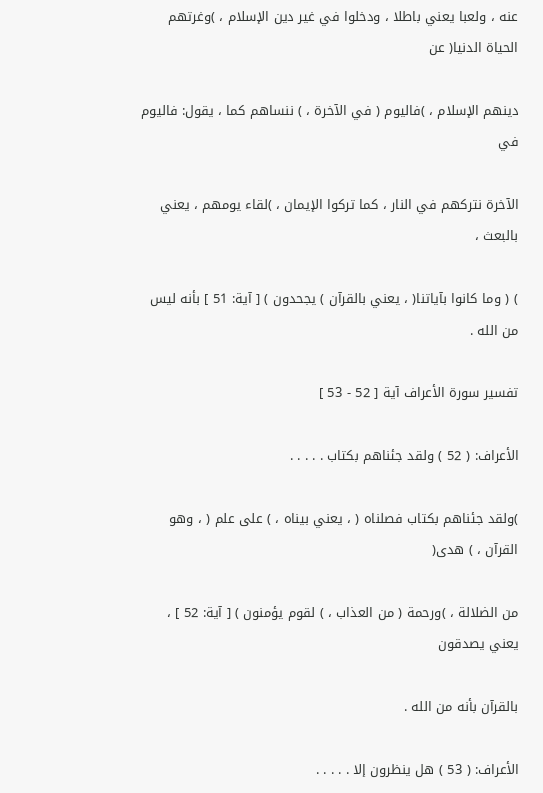عنه ، ولعبا يعني باطلا ، ودخلوا في غير دين الإسلام ، )وغرتهم الحياة الدنيا( عن

دينهم الإسلام ، )فاليوم ( في الآخرة ، ) ننساهم كما ، يقول: فاليوم في

الآخرة نتركهم في النار ، كما تركوا الإيمان ، )لقاء يومهم ، يعني بالبعث ،

) ( وما كانوا بآياتنا( ، يعني بالقرآن ) يجحدون ) [ آية: 51 ] بأنه ليس من الله .

تفسير سورة الأعراف آية [ 52 - 53 ]

الأعراف: ( 52 ) ولقد جئناهم بكتاب . . . . .

)ولقد جئناهم بكتاب فصلناه ( ، يعني بيناه ، ) على علم ( ، وهو القرآن ، ) هدى(

من الضلالة ، )ورحمة ( من العذاب ، ) لقوم يؤمنون ) [ آية: 52 ] ، يعني يصدقون

بالقرآن بأنه من الله .

الأعراف: ( 53 ) هل ينظرون إلا . . . . .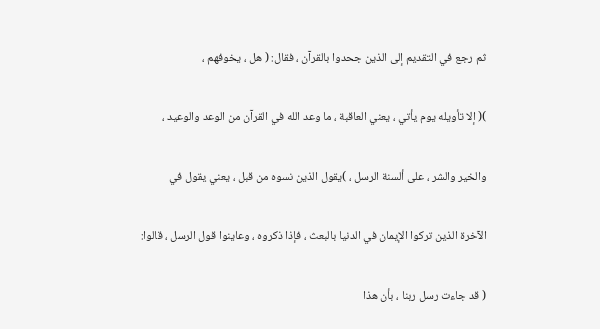ثم رجع في التقديم إلى الذين جحدوا بالقرآن ، فقال: ( هل ، يخوفهم ،

)( إلا تأويله يوم يأتي ، يعني العاقبة ، ما وعد الله في القرآن من الوعد والوعيد ،

والخير والشر ، على ألسنة الرسل ، )يقول الذين نسوه من قبل ، يعني يقول في

الآخرة الذين تركوا الإيمان في الدنيا بالبعث ، فإذا ذكروه ، وعاينوا قول الرسل ، قالوا:

( قد جاءت رسل ربنا ، بأن هذا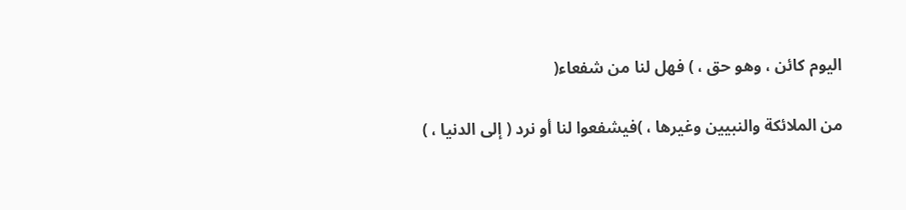اليوم كائن ، وهو حق ، ) فهل لنا من شفعاء(

من الملائكة والنبيين وغيرها ، )فيشفعوا لنا أو نرد ( إلى الدنيا ، )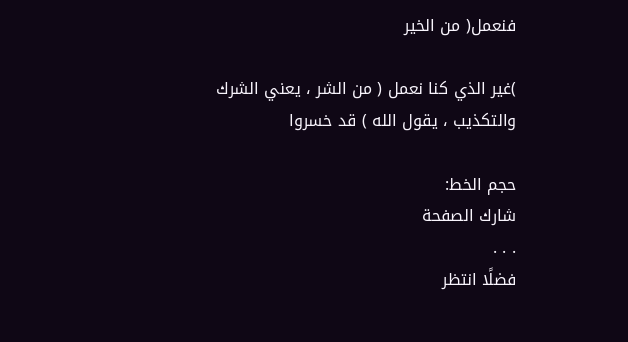فنعمل( من الخير

)غير الذي كنا نعمل ( من الشر ، يعني الشرك والتكذيب ، يقول الله ) قد خسروا

حجم الخط:
شارك الصفحة
. . .
فضلًا انتظر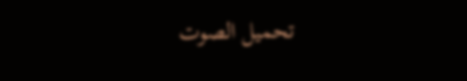تحميل الصوت